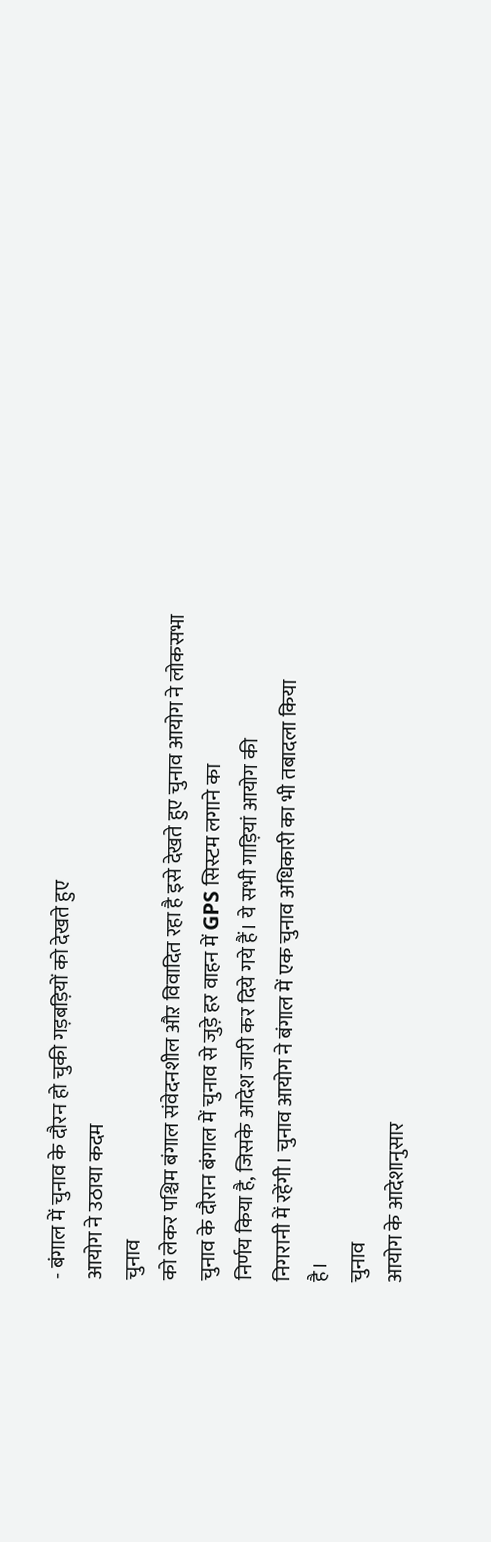- बंगाल में चुनाव के दौरन हो चुकी गड़बड़ियों को देखते हुए
आयोग ने उठाया कदम
चुनाव
को लेकर पश्चिम बंगाल संवेदनशील औऱ विवादित रहा है इसे देखते हुए चुनाव आयोग ने लोकसभा
चुनाव के दौरान बंगाल में चुनाव से जुड़े हर वाहन में GPS सिस्टम लगाने का
निर्णय किया है, जिसके आदेश जारी कर दिये गये हैं। ये सभी गाड़ियां आयोग की
निगरानी में रहेंगी। चुनाव आयोग ने बंगाल में एक चुनाव अधिकारी का भी तबादला किया
है।
चुनाव
आयोग के आदेशानुसार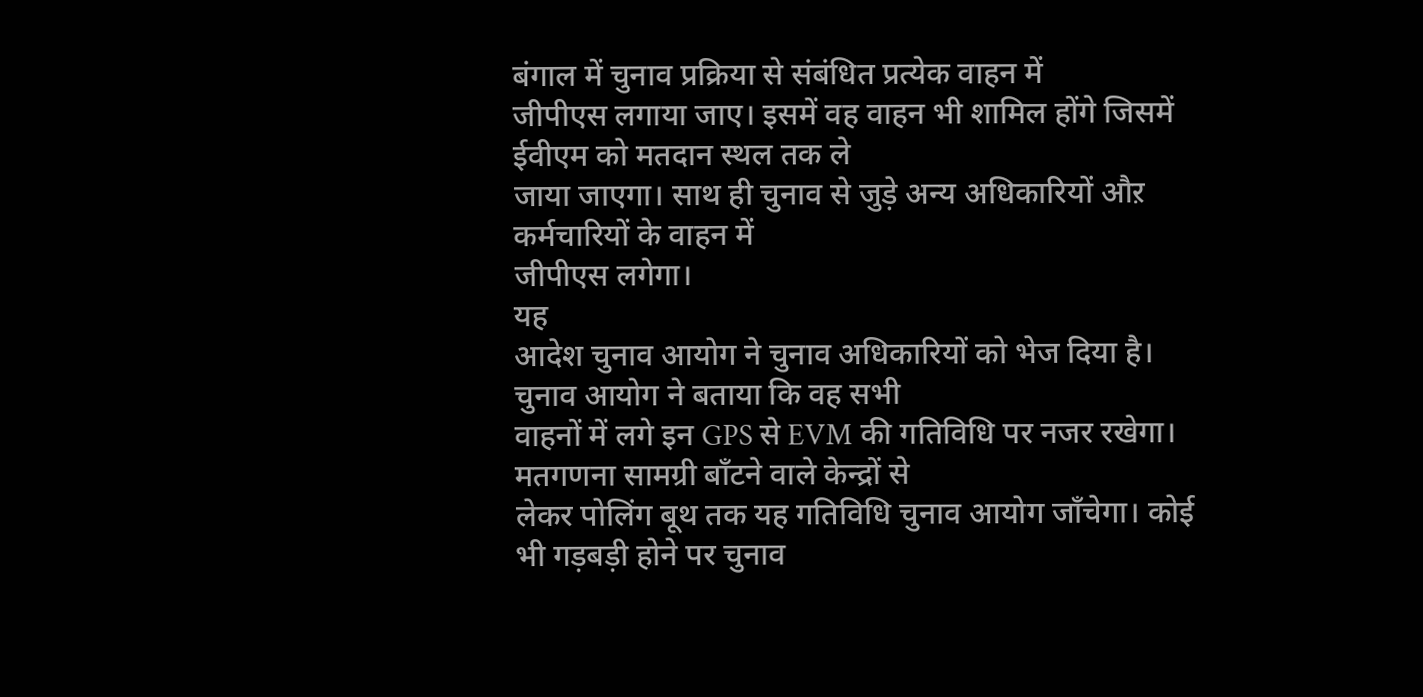बंगाल में चुनाव प्रक्रिया से संबंधित प्रत्येक वाहन में
जीपीएस लगाया जाए। इसमें वह वाहन भी शामिल होंगे जिसमें ईवीएम को मतदान स्थल तक ले
जाया जाएगा। साथ ही चुनाव से जुड़े अन्य अधिकारियों औऱ कर्मचारियों के वाहन में
जीपीएस लगेगा।
यह
आदेश चुनाव आयोग ने चुनाव अधिकारियों को भेज दिया है। चुनाव आयोग ने बताया कि वह सभी
वाहनों में लगे इन GPS से EVM की गतिविधि पर नजर रखेगा। मतगणना सामग्री बाँटने वाले केन्द्रों से
लेकर पोलिंग बूथ तक यह गतिविधि चुनाव आयोग जाँचेगा। कोई भी गड़बड़ी होने पर चुनाव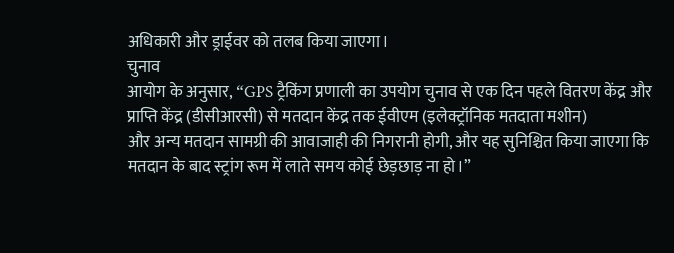अधिकारी और ड्राईवर को तलब किया जाएगा।
चुनाव
आयोग के अनुसार, “GPS ट्रैकिंग प्रणाली का उपयोग चुनाव से एक दिन पहले वितरण केंद्र और
प्राप्ति केंद्र (डीसीआरसी) से मतदान केंद्र तक ईवीएम (इलेक्ट्रॉनिक मतदाता मशीन)
और अन्य मतदान सामग्री की आवाजाही की निगरानी होगी, और यह सुनिश्चित किया जाएगा कि
मतदान के बाद स्ट्रांग रूम में लाते समय कोई छेड़छाड़ ना हो।”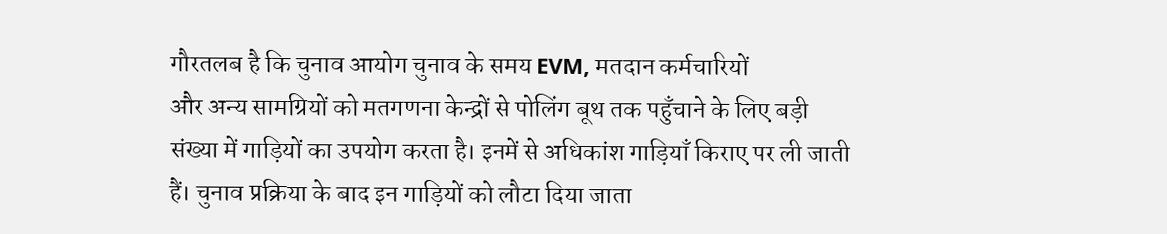गौरतलब है कि चुनाव आयोग चुनाव के समय EVM, मतदान कर्मचारियों
और अन्य सामग्रियों को मतगणना केन्द्रों से पोलिंग बूथ तक पहुँचाने के लिए बड़ी
संख्या में गाड़ियों का उपयोग करता है। इनमें से अधिकांश गाड़ियाँ किराए पर ली जाती
हैं। चुनाव प्रक्रिया के बाद इन गाड़ियों को लौटा दिया जाता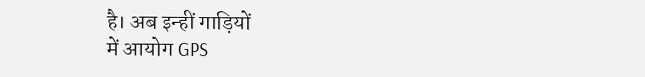है। अब इन्हीं गाड़ियों
में आयोग GPS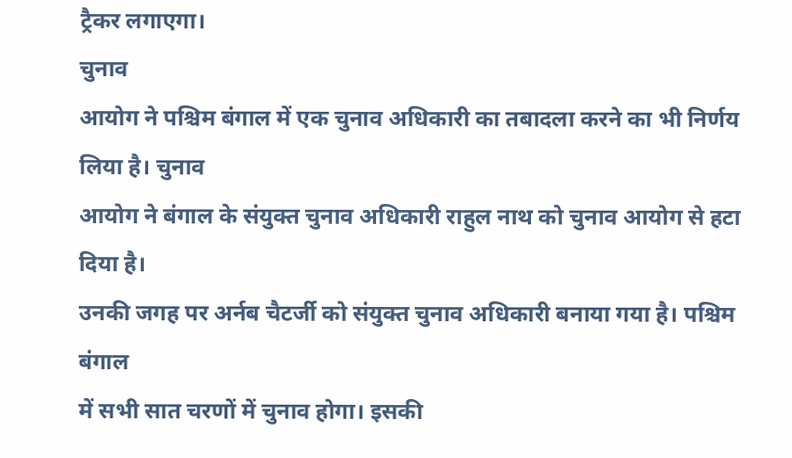ट्रैकर लगाएगा।
चुनाव
आयोग ने पश्चिम बंगाल में एक चुनाव अधिकारी का तबादला करने का भी निर्णय लिया है। चुनाव
आयोग ने बंगाल के संयुक्त चुनाव अधिकारी राहुल नाथ को चुनाव आयोग से हटा दिया है।
उनकी जगह पर अर्नब चैटर्जी को संयुक्त चुनाव अधिकारी बनाया गया है। पश्चिम बंगाल
में सभी सात चरणों में चुनाव होगा। इसकी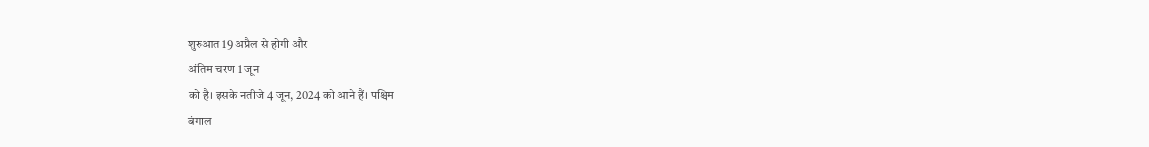शुरुआत 19 अप्रैल से होगी और
अंतिम चरण 1 जून
को है। इसके नतीजे 4 जून, 2024 को आने हैं। पश्चिम
बंगाल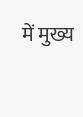में मुख्य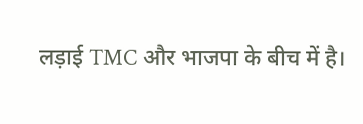लड़ाई TMC और भाजपा के बीच में है।